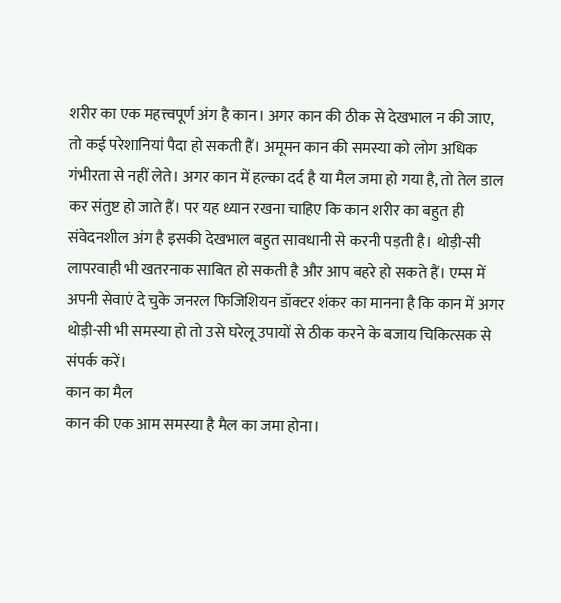शरीर का एक महत्त्वपूर्ण अंग है कान। अगर कान की ठीक से देखभाल न की जाए, तो कई परेशानियां पैदा हो सकती हैं। अमूमन कान की समस्या को लोग अधिक गंभीरता से नहीं लेते। अगर कान में हल्का दर्द है या मैल जमा हो गया है, तो तेल डाल कर संतुष्ट हो जाते हैं। पर यह ध्यान रखना चाहिए कि कान शरीर का बहुत ही संवेदनशील अंग है इसकी देखभाल बहुत सावधानी से करनी पड़ती है। थोड़ी-सी लापरवाही भी खतरनाक साबित हो सकती है और आप बहरे हो सकते हैं। एम्स में अपनी सेवाएं दे चुके जनरल फिजिशियन डॉक्टर शंकर का मानना है कि कान में अगर थोड़ी-सी भी समस्या हो तो उसे घरेलू उपायों से ठीक करने के बजाय चिकित्सक से संपर्क करें।
कान का मैल
कान की एक आम समस्या है मैल का जमा होना।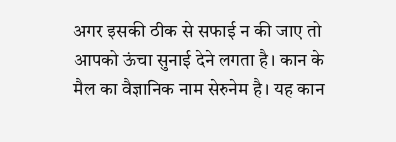अगर इसकी ठीक से सफाई न की जाए तो आपको ऊंचा सुनाई देने लगता है। कान के मैल का वैज्ञानिक नाम सेरुनेम है। यह कान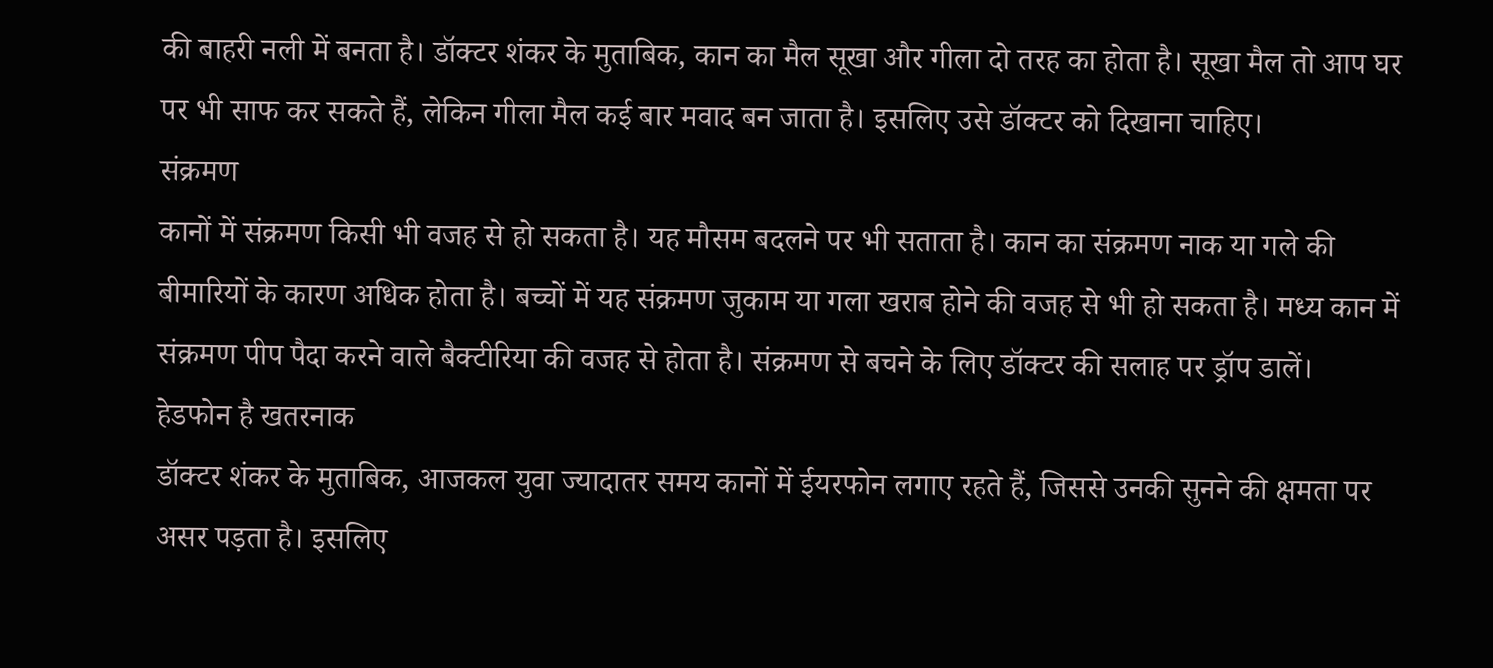की बाहरी नली में बनता है। डॉक्टर शंकर के मुताबिक, कान का मैल सूखा और गीला दो तरह का होता है। सूखा मैल तो आप घर पर भी साफ कर सकते हैं, लेकिन गीला मैल कई बार मवाद बन जाता है। इसलिए उसे डॉक्टर को दिखाना चाहिए।
संक्रमण
कानों में संक्रमण किसी भी वजह से हो सकता है। यह मौसम बदलने पर भी सताता है। कान का संक्रमण नाक या गले की बीमारियों के कारण अधिक होता है। बच्चों में यह संक्रमण जुकाम या गला खराब होने की वजह से भी हो सकता है। मध्य कान में संक्रमण पीप पैदा करने वाले बैक्टीरिया की वजह से होता है। संक्रमण से बचने के लिए डॉक्टर की सलाह पर ड्रॉप डालें।
हेडफोन है खतरनाक
डॉक्टर शंकर के मुताबिक, आजकल युवा ज्यादातर समय कानों में ईयरफोन लगाए रहते हैं, जिससे उनकी सुनने की क्षमता पर असर पड़ता है। इसलिए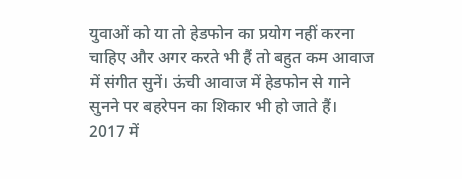युवाओं को या तो हेडफोन का प्रयोग नहीं करना चाहिए और अगर करते भी हैं तो बहुत कम आवाज में संगीत सुनें। ऊंची आवाज में हेडफोन से गाने सुनने पर बहरेपन का शिकार भी हो जाते हैं। 2017 में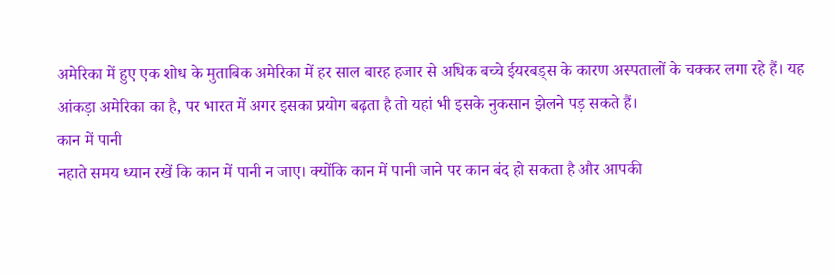अमेरिका में हुए एक शोध के मुताबिक अमेरिका में हर साल बारह हजार से अधिक बच्चे ईयरबड्स के कारण अस्पतालों के चक्कर लगा रहे हैं। यह आंकड़ा अमेरिका का है, पर भारत में अगर इसका प्रयोग बढ़ता है तो यहां भी इसके नुकसान झेलने पड़ सकते हैं।
कान में पानी
नहाते समय ध्यान रखें कि कान में पानी न जाए। क्योंकि कान में पानी जाने पर कान बंद हो सकता है और आपकी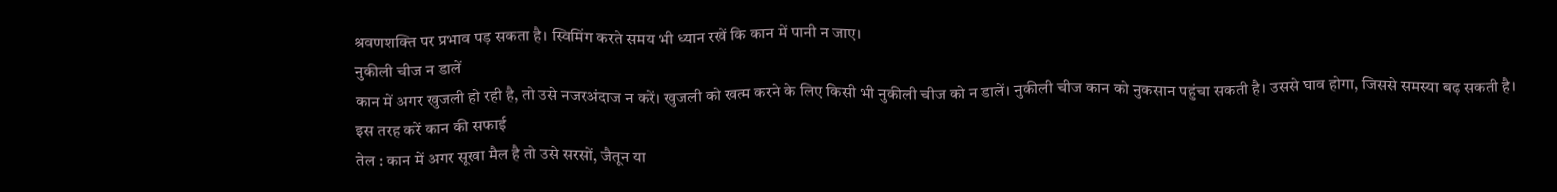श्रवणशक्ति पर प्रभाव पड़ सकता है। स्विमिंग करते समय भी ध्यान रखें कि कान में पानी न जाए।
नुकीली चीज न डालें
कान में अगर खुजली हो रही है, तो उसे नजरअंदाज न करें। खुजली को खत्म करने के लिए किसी भी नुकीली चीज को न डालें। नुकीली चीज कान को नुकसान पहुंचा सकती है। उससे घाव होगा, जिससे समस्या बढ़ सकती है।
इस तरह करें कान की सफाई
तेल : कान में अगर सूखा मैल है तो उसे सरसों, जैतून या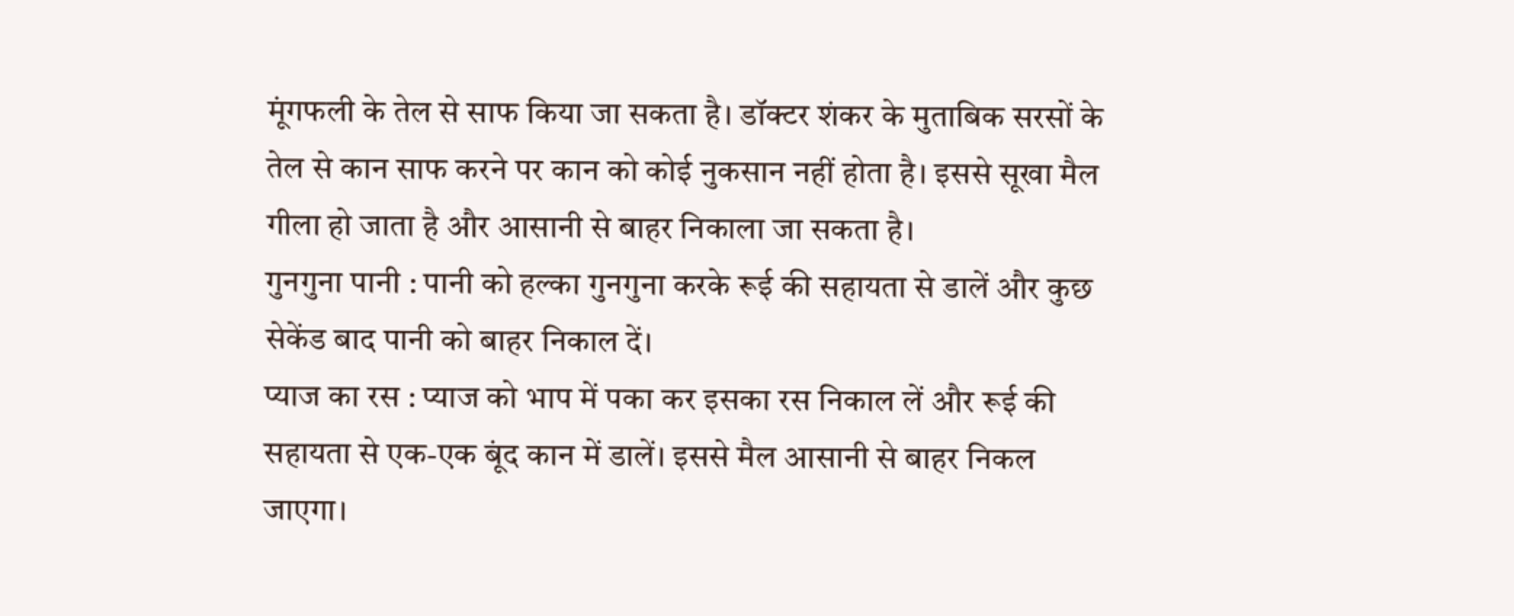मूंगफली के तेल से साफ किया जा सकता है। डॉक्टर शंकर के मुताबिक सरसों के तेल से कान साफ करने पर कान को कोई नुकसान नहीं होता है। इससे सूखा मैल गीला हो जाता है और आसानी से बाहर निकाला जा सकता है।
गुनगुना पानी : पानी को हल्का गुनगुना करके रूई की सहायता से डालें और कुछ सेकेंड बाद पानी को बाहर निकाल दें।
प्याज का रस : प्याज को भाप में पका कर इसका रस निकाल लें और रूई की सहायता से एक-एक बूंद कान में डालें। इससे मैल आसानी से बाहर निकल जाएगा।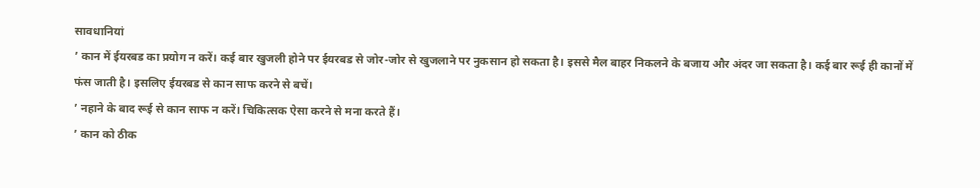सावधानियां
’ कान में ईयरबड का प्रयोग न करें। कई बार खुजली होने पर ईयरबड से जोर-जोर से खुजलाने पर नुकसान हो सकता है। इससे मैल बाहर निकलने के बजाय और अंदर जा सकता है। कई बार रूई ही कानों में फंस जाती है। इसलिए ईयरबड से कान साफ करने से बचें।
’ नहाने के बाद रूई से कान साफ न करें। चिकित्सक ऐसा करने से मना करते हैं।
’ कान को ठीक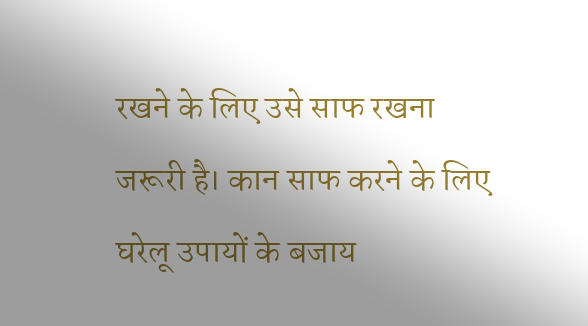रखने के लिए उसे साफ रखना जरूरी है। कान साफ करने के लिए घरेलू उपायों के बजाय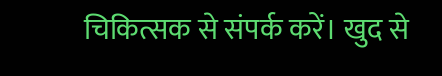चिकित्सक से संपर्क करें। खुद से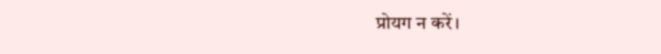प्रोयग न करें।